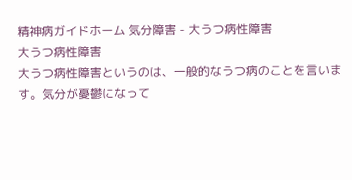精神病ガイドホーム 気分障害 - 大うつ病性障害
大うつ病性障害
大うつ病性障害というのは、一般的なうつ病のことを言います。気分が憂鬱になって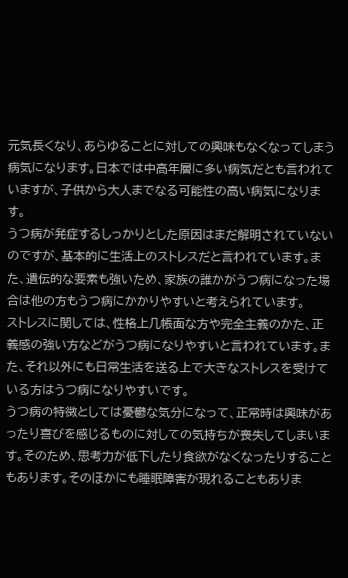元気長くなり、あらゆることに対しての興味もなくなってしまう病気になります。日本では中高年層に多い病気だとも言われていますが、子供から大人までなる可能性の高い病気になります。
うつ病が発症するしっかりとした原因はまだ解明されていないのですが、基本的に生活上のストレスだと言われています。また、遺伝的な要素も強いため、家族の誰かがうつ病になった場合は他の方もうつ病にかかりやすいと考えられています。
ストレスに関しては、性格上几帳面な方や完全主義のかた、正義感の強い方などがうつ病になりやすいと言われています。また、それ以外にも日常生活を送る上で大きなストレスを受けている方はうつ病になりやすいです。
うつ病の特徴としては憂鬱な気分になって、正常時は興味があったり喜びを感じるものに対しての気持ちが喪失してしまいます。そのため、思考力が低下したり食欲がなくなったりすることもあります。そのほかにも睡眠障害が現れることもありま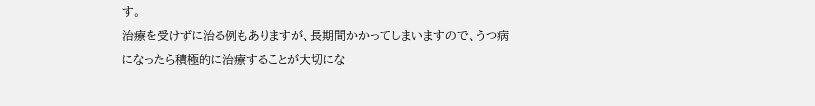す。
治療を受けずに治る例もありますが、長期間かかってしまいますので、うつ病になったら積極的に治療することが大切にな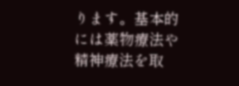ります。基本的には薬物療法や精神療法を取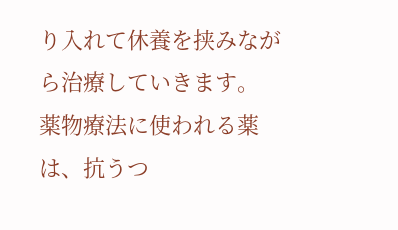り入れて休養を挟みながら治療していきます。
薬物療法に使われる薬は、抗うつ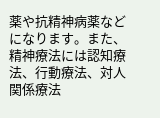薬や抗精神病薬などになります。また、精神療法には認知療法、行動療法、対人関係療法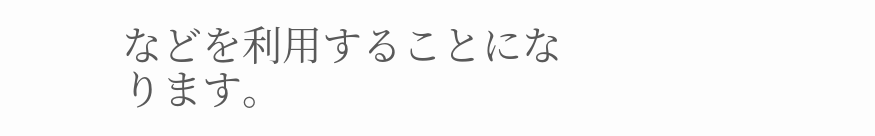などを利用することになります。